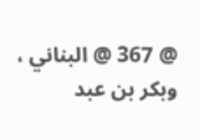@ 367 @ البناني ، وبكر بن عبد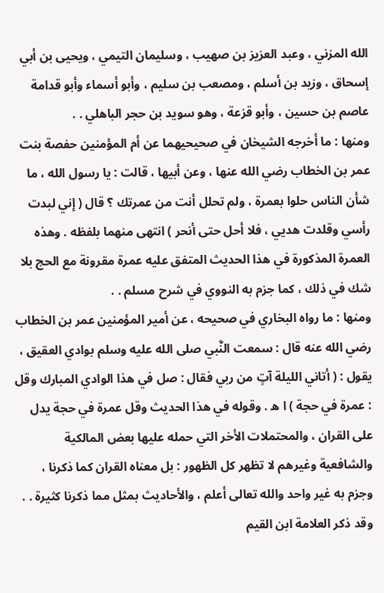الله المزني ، وعبد العزيز بن صهيب ، وسليمان التيمي ، ويحيى بن أبي إسحاق ، وزيد بن أسلم ، ومصعب بن سليم ، وأبو أسماء وأبو قدامة عاصم بن حسين ، وأبو قزعة ، وهو سويد بن حجر الباهلي . .
ومنها : ما أخرجه الشيخان في صحيحيهما عن أم المؤمنين حفصة بنت عمر بن الخطاب رضي الله عنها ، وعن أبيها ، قالت : يا رسول الله ، ما شأن الناس حلوا بعمرة ، ولم تحلل أنت من عمرتك ؟ قال ( إني لبدت رأسي وقلدت هديي ، فلا أحل حتى أنحر ) انتهى منهما بلفظه . وهذه العمرة المذكورة في هذا الحديث المتفق عليه عمرة مقرونة مع الحج بلا شك في ذلك ، كما جزم به النووي في شرح مسلم . .
ومنها : ما رواه البخاري في صحيحه ، عن أمير المؤمنين عمر بن الخطاب رضي الله عنه قال : سمعت النَّبي صلى الله عليه وسلم بوادي العقيق ، يقول : ( أتاني الليلة آتٍ من ربي فقال : صل في هذا الوادي المبارك وقل : عمرة في حجة ) ا ه . وقوله في هذا الحديث وقل عمرة في حجة يدل على القران ، والمحتملات الأخر التي حمله عليها بعض المالكية والشافعية وغيرهم لا تظهر كل الظهور : بل معناه القران كما ذكرنا ، وجزم به غير واحد والله تعالى أعلم ، والأحاديث بمثل مما ذكرنا كثيرة . .
وقد ذكر العلامة ابن القيم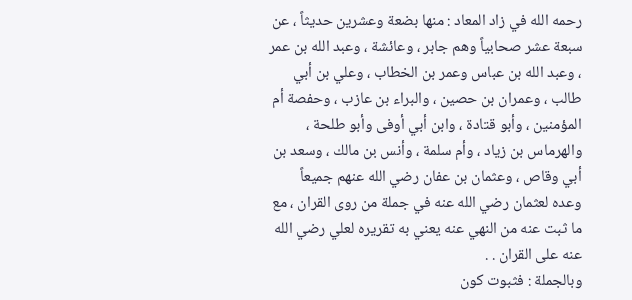رحمه الله في زاد المعاد : منها بضعة وعشرين حديثاً ، عن سبعة عشر صحابياً وهم جابر ، وعائشة ، وعبد الله بن عمر ، وعبد الله بن عباس وعمر بن الخطاب ، وعلي بن أبي طالب ، وعمران بن حصين ، والبراء بن عازب ، وحفصة أم المؤمنين ، وأبو قتادة ، وابن أبي أوفى وأبو طلحة ، والهرماس بن زياد ، وأم سلمة ، وأنس بن مالك ، وسعد بن أبي وقاص ، وعثمان بن عفان رضي الله عنهم جميعاً وعده لعثمان رضي الله عنه في جملة من روى القران ، مع ما ثبت عنه من النهي عنه يعني به تقريره لعلي رضي الله عنه على القران . .
وبالجملة : فثبوت كون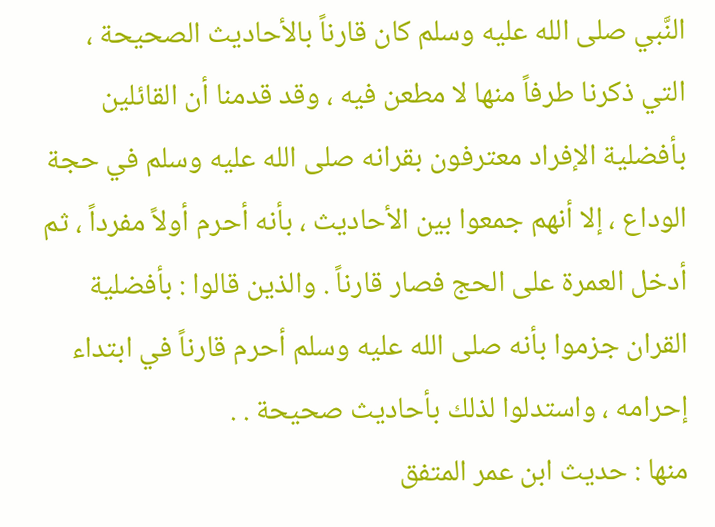النَّبي صلى الله عليه وسلم كان قارناً بالأحاديث الصحيحة ، التي ذكرنا طرفاً منها لا مطعن فيه ، وقد قدمنا أن القائلين بأفضلية الإفراد معترفون بقرانه صلى الله عليه وسلم في حجة الوداع ، إلا أنهم جمعوا بين الأحاديث ، بأنه أحرم أولاً مفرداً ، ثم أدخل العمرة على الحج فصار قارناً . والذين قالوا : بأفضلية القران جزموا بأنه صلى الله عليه وسلم أحرم قارناً في ابتداء إحرامه ، واستدلوا لذلك بأحاديث صحيحة . .
منها : حديث ابن عمر المتفق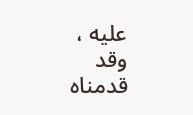عليه ، وقد قدمناه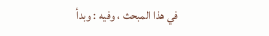في هذا المبحث ، وفيه : وبدأ